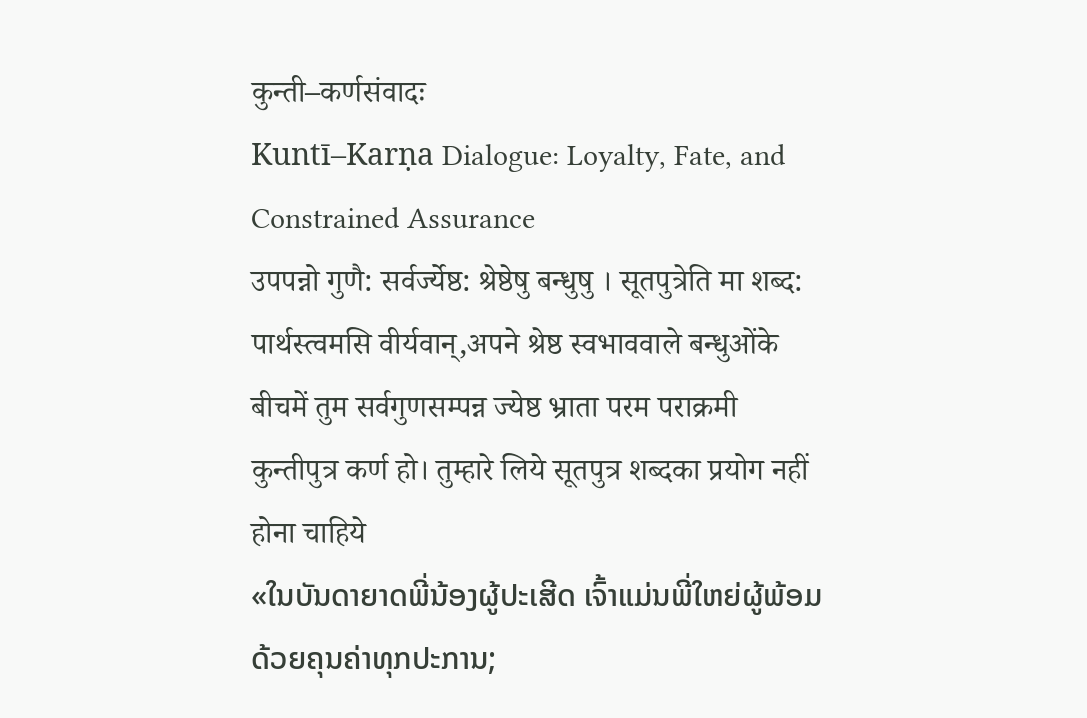कुन्ती–कर्णसंवादः
Kuntī–Karṇa Dialogue: Loyalty, Fate, and Constrained Assurance
उपपन्नो गुणै: सर्वर्ज्येष्ठ: श्रेष्ठेषु बन्धुषु । सूतपुत्रेति मा शब्द: पार्थस्त्वमसि वीर्यवान्,अपने श्रेष्ठ स्वभाववाले बन्धुओंके बीचमें तुम सर्वगुणसम्पन्न ज्येष्ठ भ्राता परम पराक्रमी कुन्तीपुत्र कर्ण हो। तुम्हारे लिये सूतपुत्र शब्दका प्रयोग नहीं होना चाहिये
«ໃນບັນດາຍາດພີ່ນ້ອງຜູ້ປະເສີດ ເຈົ້າແມ່ນພີ່ໃຫຍ່ຜູ້ພ້ອມດ້ວຍຄຸນຄ່າທຸກປະການ;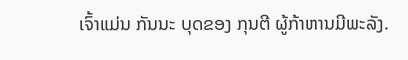ເຈົ້າແມ່ນ ກັນນະ ບຸດຂອງ ກຸນຕີ ຜູ້ກ້າຫານມີພະລັງ.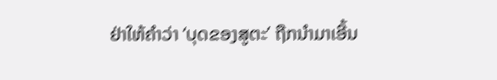ຢ່າໃຫ້ຄຳວ່າ ‘ບຸດຂອງສູຕະ’ ຖືກນຳມາເອີ້ນ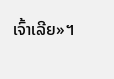ເຈົ້າເລີຍ»។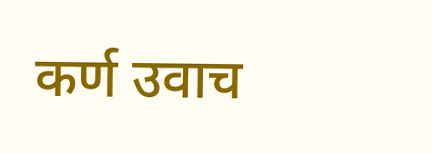कर्ण उवाच